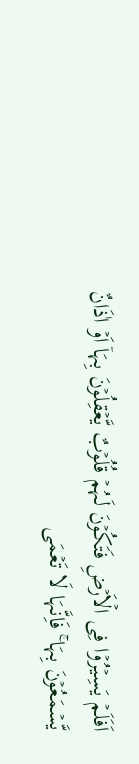اَفَلَمۡ یَسِیۡرُوۡا فِی الۡاَرۡضِ فَتَکُوۡنَ لَہُمۡ قُلُوۡبٌ یَّعۡقِلُوۡنَ بِہَاۤ اَوۡ اٰذَانٌ یَّسۡمَعُوۡنَ بِہَا ۚ فَاِنَّہَا لَا تَعۡمَی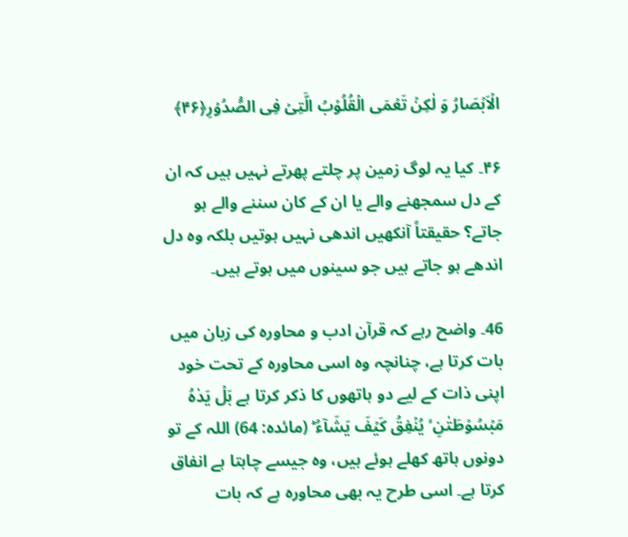الۡاَبۡصَارُ وَ لٰکِنۡ تَعۡمَی الۡقُلُوۡبُ الَّتِیۡ فِی الصُّدُوۡرِ﴿۴۶﴾

۴۶۔ کیا یہ لوگ زمین پر چلتے پھرتے نہیں ہیں کہ ان کے دل سمجھنے والے یا ان کے کان سننے والے ہو جاتے؟ حقیقتاً آنکھیں اندھی نہیں ہوتیں بلکہ وہ دل اندھے ہو جاتے ہیں جو سینوں میں ہوتے ہیں۔

46۔ واضح رہے کہ قرآن ادب و محاورہ کی زبان میں بات کرتا ہے، چنانچہ وہ اسی محاورہ کے تحت خود اپنی ذات کے لیے دو ہاتھوں کا ذکر کرتا ہے بَلۡ یَدٰہُ مَبۡسُوۡطَتٰنِ ۙ یُنۡفِقُ کَیۡفَ یَشَآءُ ؕ (مائدہ: 64) اللہ کے تو دونوں ہاتھ کھلے ہوئے ہیں، وہ جیسے چاہتا ہے انفاق کرتا ہے۔ اسی طرح یہ بھی محاورہ ہے کہ بات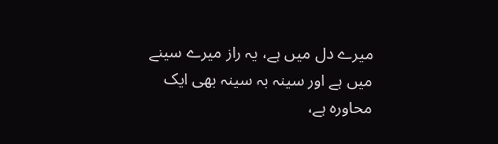میرے دل میں ہے، یہ راز میرے سینے میں ہے اور سینہ بہ سینہ بھی ایک محاورہ ہے،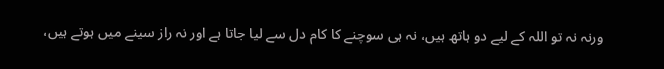ورنہ نہ تو اللہ کے لیے دو ہاتھ ہیں، نہ ہی سوچنے کا کام دل سے لیا جاتا ہے اور نہ راز سینے میں ہوتے ہیں،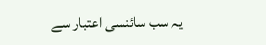یہ سب سائنسی اعتبار سے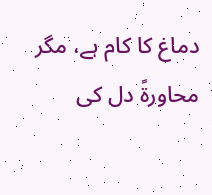دماغ کا کام ہے، مگر محاورۃً دل کی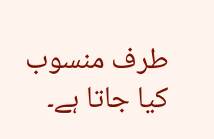طرف منسوب کیا جاتا ہے۔